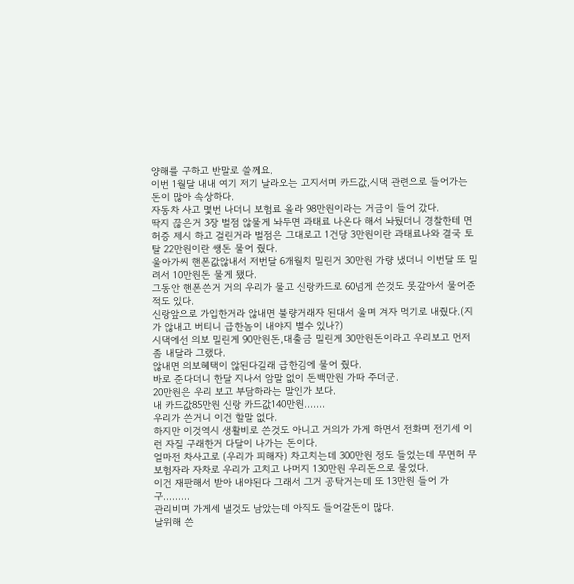양해를 구하고 반말로 쓸께요.
이번 1월달 내내 여기 저기 날라오는 고지서며 카드값,시댁 관련으로 들어가는 돈이 많아 속상하다.
자동차 사고 몇번 나더니 보험료 올라 98만원이라는 거금이 들어 갔다.
딱지 끊은거 3장 벌점 않물게 놔두면 과태료 나온다 해서 놔뒀더니 경찰한테 면허증 제시 하고 걸린거라 벌점은 그대로고 1건당 3만원이란 과태료나와 결국 토탈 22만원이란 쌩돈 물어 줬다.
울아가씨 핸폰값않내서 저번달 6개월치 밀린거 30만원 가량 냈더니 이번달 또 밀려서 10만원돈 물게 됐다.
그동안 핸폰쓴거 거의 우리가 물고 신랑카드로 60넘게 쓴것도 못갚아서 물어준적도 있다.
신랑앞으로 가입한거라 않내면 불량거래자 된대서 울며 겨자 먹기로 내줬다.(지가 않내고 버티니 급한놈이 내야지 별수 있나?)
시댁에선 의보 밀린게 90만원돈,대출금 밀린게 30만원돈이라고 우리보고 먼저 좀 내달라 그랬다.
않내면 의보혜택이 않된다길래 급한김에 물어 줬다.
바로 준다더니 한달 지나서 암말 없이 돈백만원 가따 주더군.
20만원은 우리 보고 부담하라는 말인가 보다.
내 카드값85만원 신랑 카드값140만원.......
우리가 쓴거니 이건 할말 없다.
하지만 이것역시 생활비로 쓴것도 아니고 거의가 가게 하면서 전화며 전기세 이런 자질 구래한거 다달이 나가는 돈이다.
얼마전 차사고로 (우리가 피해자) 차고치는데 300만원 정도 들었는데 무면허 무보험자라 자차로 우리가 고치고 나머지 130만원 우리돈으로 물었다.
이건 재판해서 받아 내야된다 그래서 그거 공탁거는데 또 13만원 들어 가구.........
관리비며 가게세 낼것도 남았는데 아직도 들어갈돈이 많다.
날위해 쓴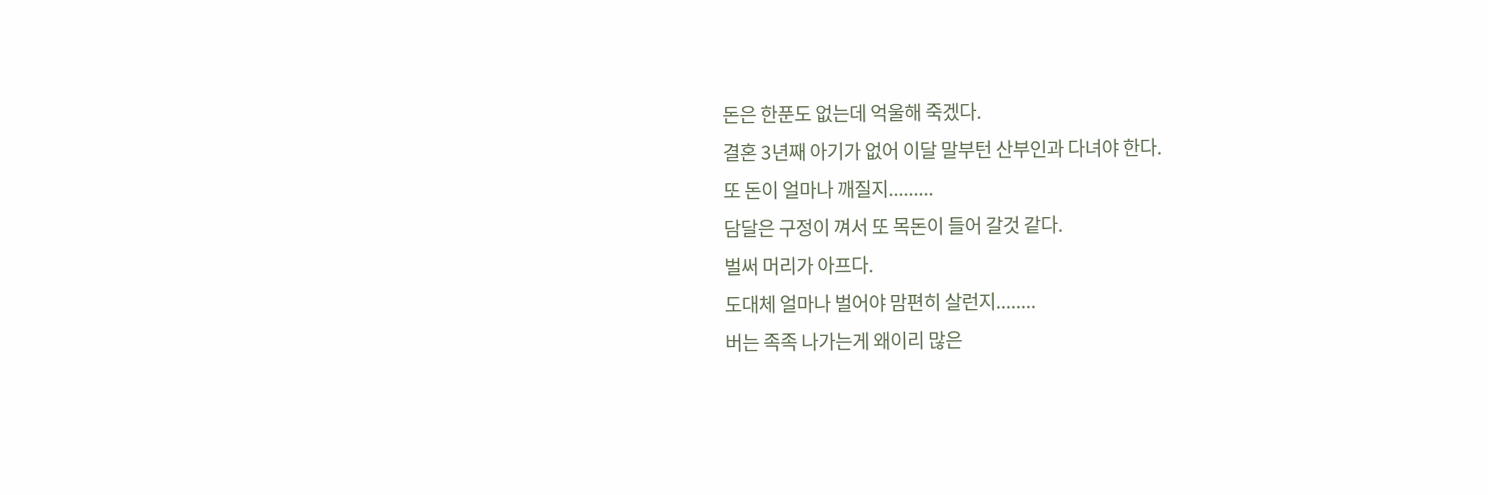돈은 한푼도 없는데 억울해 죽겠다.
결혼 3년째 아기가 없어 이달 말부턴 산부인과 다녀야 한다.
또 돈이 얼마나 깨질지.........
담달은 구정이 껴서 또 목돈이 들어 갈것 같다.
벌써 머리가 아프다.
도대체 얼마나 벌어야 맘편히 살런지........
버는 족족 나가는게 왜이리 많은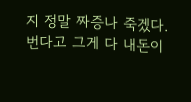지 정말 짜증나 죽겠다.
번다고 그게 다 내돈이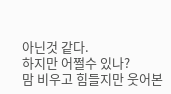아닌것 같다.
하지만 어쩔수 있나?
맘 비우고 힘들지만 웃어본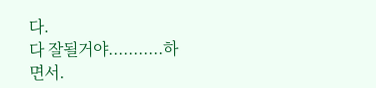다.
다 잘될거야...........하면서.